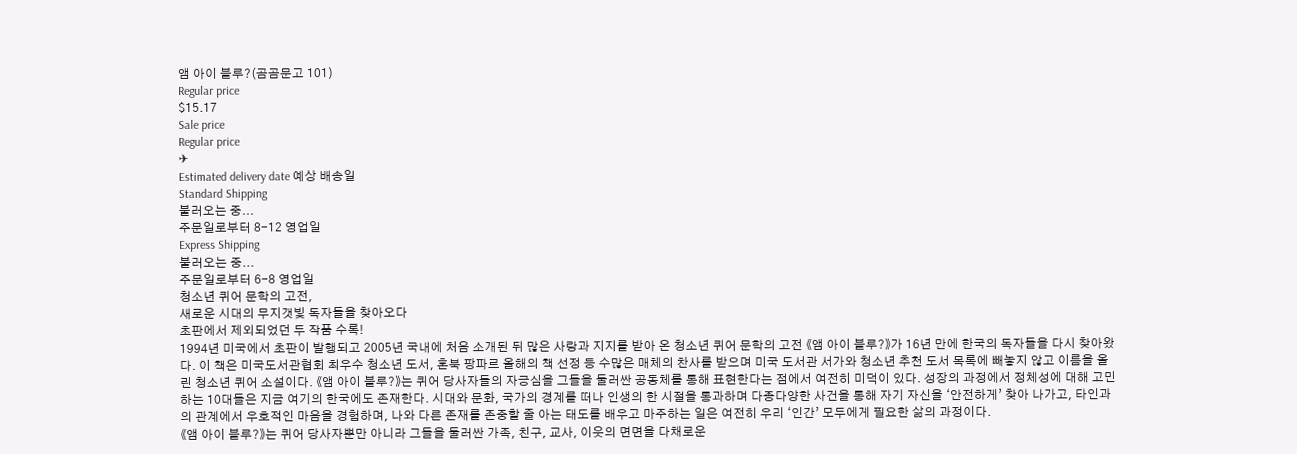앰 아이 블루?(곰곰문고 101)
Regular price
$15.17
Sale price
Regular price
✈
Estimated delivery date 예상 배송일
Standard Shipping
불러오는 중...
주문일로부터 8-12 영업일
Express Shipping
불러오는 중...
주문일로부터 6-8 영업일
청소년 퀴어 문학의 고전,
새로운 시대의 무지갯빛 독자들을 찾아오다
초판에서 제외되었던 두 작품 수록!
1994년 미국에서 초판이 발행되고 2005년 국내에 처음 소개된 뒤 많은 사랑과 지지를 받아 온 청소년 퀴어 문학의 고전 《앰 아이 블루?》가 16년 만에 한국의 독자들을 다시 찾아왔다. 이 책은 미국도서관협회 최우수 청소년 도서, 혼북 팡파르 올해의 책 선정 등 수많은 매체의 찬사를 받으며 미국 도서관 서가와 청소년 추천 도서 목록에 빼놓지 않고 이름을 올린 청소년 퀴어 소설이다. 《앰 아이 블루?》는 퀴어 당사자들의 자긍심을 그들을 둘러싼 공동체를 통해 표현한다는 점에서 여전히 미덕이 있다. 성장의 과정에서 정체성에 대해 고민하는 10대들은 지금 여기의 한국에도 존재한다. 시대와 문화, 국가의 경계를 떠나 인생의 한 시절을 통과하며 다종다양한 사건을 통해 자기 자신을 ‘안전하게’ 찾아 나가고, 타인과의 관계에서 우호적인 마음을 경험하며, 나와 다른 존재를 존중할 줄 아는 태도를 배우고 마주하는 일은 여전히 우리 ‘인간’ 모두에게 필요한 삶의 과정이다.
《앰 아이 블루?》는 퀴어 당사자뿐만 아니라 그들을 둘러싼 가족, 친구, 교사, 이웃의 면면을 다채로운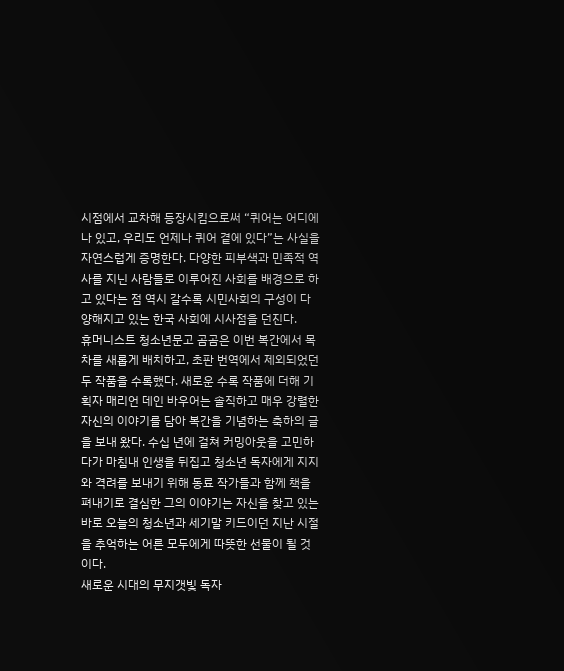시점에서 교차해 등장시킴으로써 “퀴어는 어디에나 있고, 우리도 언제나 퀴어 곁에 있다”는 사실을 자연스럽게 증명한다. 다양한 피부색과 민족적 역사를 지닌 사람들로 이루어진 사회를 배경으로 하고 있다는 점 역시 갈수록 시민사회의 구성이 다양해지고 있는 한국 사회에 시사점을 던진다.
휴머니스트 청소년문고 곰곰은 이번 복간에서 목차를 새롭게 배치하고, 초판 번역에서 제외되었던 두 작품을 수록했다. 새로운 수록 작품에 더해 기획자 매리언 데인 바우어는 솔직하고 매우 강렬한 자신의 이야기를 담아 복간을 기념하는 축하의 글을 보내 왔다. 수십 년에 걸쳐 커밍아웃을 고민하다가 마침내 인생을 뒤집고 청소년 독자에게 지지와 격려를 보내기 위해 동료 작가들과 함께 책을 펴내기로 결심한 그의 이야기는 자신을 찾고 있는 바로 오늘의 청소년과 세기말 키드이던 지난 시절을 추억하는 어른 모두에게 따뜻한 선물이 될 것이다.
새로운 시대의 무지갯빛 독자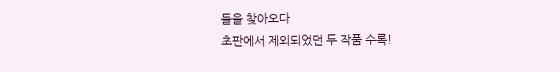들을 찾아오다
초판에서 제외되었던 두 작품 수록!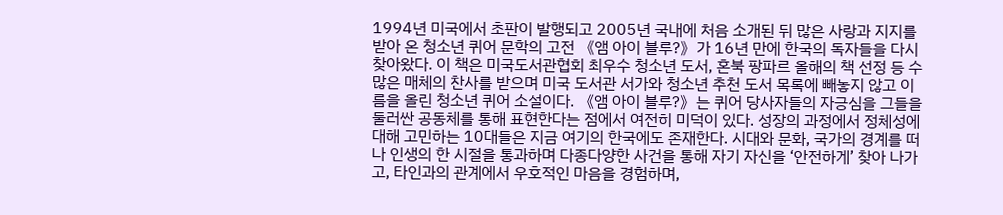1994년 미국에서 초판이 발행되고 2005년 국내에 처음 소개된 뒤 많은 사랑과 지지를 받아 온 청소년 퀴어 문학의 고전 《앰 아이 블루?》가 16년 만에 한국의 독자들을 다시 찾아왔다. 이 책은 미국도서관협회 최우수 청소년 도서, 혼북 팡파르 올해의 책 선정 등 수많은 매체의 찬사를 받으며 미국 도서관 서가와 청소년 추천 도서 목록에 빼놓지 않고 이름을 올린 청소년 퀴어 소설이다. 《앰 아이 블루?》는 퀴어 당사자들의 자긍심을 그들을 둘러싼 공동체를 통해 표현한다는 점에서 여전히 미덕이 있다. 성장의 과정에서 정체성에 대해 고민하는 10대들은 지금 여기의 한국에도 존재한다. 시대와 문화, 국가의 경계를 떠나 인생의 한 시절을 통과하며 다종다양한 사건을 통해 자기 자신을 ‘안전하게’ 찾아 나가고, 타인과의 관계에서 우호적인 마음을 경험하며,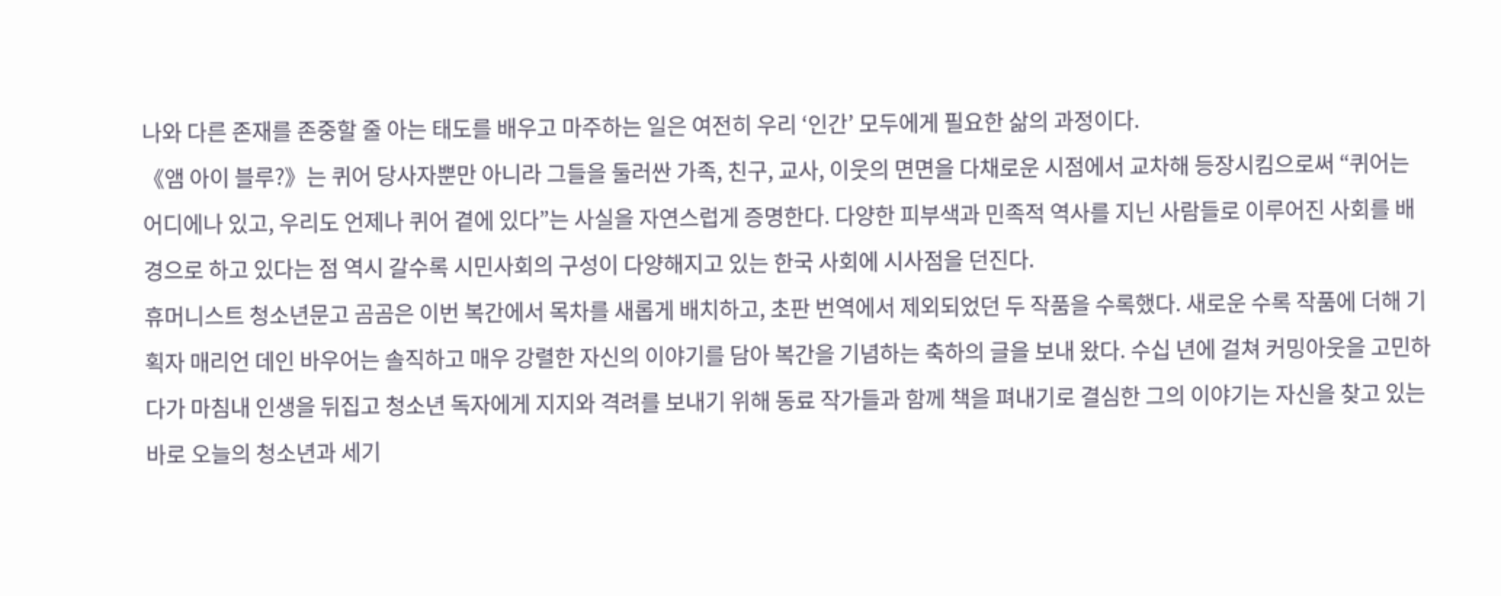나와 다른 존재를 존중할 줄 아는 태도를 배우고 마주하는 일은 여전히 우리 ‘인간’ 모두에게 필요한 삶의 과정이다.
《앰 아이 블루?》는 퀴어 당사자뿐만 아니라 그들을 둘러싼 가족, 친구, 교사, 이웃의 면면을 다채로운 시점에서 교차해 등장시킴으로써 “퀴어는 어디에나 있고, 우리도 언제나 퀴어 곁에 있다”는 사실을 자연스럽게 증명한다. 다양한 피부색과 민족적 역사를 지닌 사람들로 이루어진 사회를 배경으로 하고 있다는 점 역시 갈수록 시민사회의 구성이 다양해지고 있는 한국 사회에 시사점을 던진다.
휴머니스트 청소년문고 곰곰은 이번 복간에서 목차를 새롭게 배치하고, 초판 번역에서 제외되었던 두 작품을 수록했다. 새로운 수록 작품에 더해 기획자 매리언 데인 바우어는 솔직하고 매우 강렬한 자신의 이야기를 담아 복간을 기념하는 축하의 글을 보내 왔다. 수십 년에 걸쳐 커밍아웃을 고민하다가 마침내 인생을 뒤집고 청소년 독자에게 지지와 격려를 보내기 위해 동료 작가들과 함께 책을 펴내기로 결심한 그의 이야기는 자신을 찾고 있는 바로 오늘의 청소년과 세기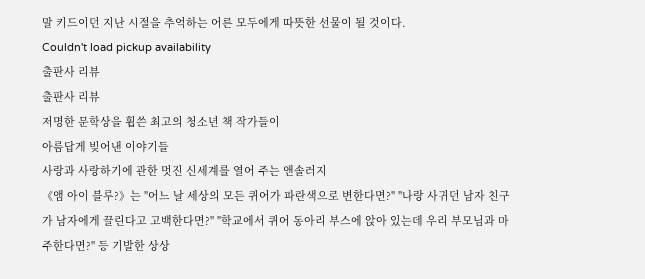말 키드이던 지난 시절을 추억하는 어른 모두에게 따뜻한 선물이 될 것이다.
Couldn't load pickup availability
출판사 리뷰
출판사 리뷰
저명한 문학상을 휩쓴 최고의 청소년 책 작가들이
아름답게 빚어낸 이야기들
사랑과 사랑하기에 관한 멋진 신세계를 열어 주는 앤솔러지
《앰 아이 블루?》는 "어느 날 세상의 모든 퀴어가 파란색으로 변한다면?" "나랑 사귀던 남자 친구가 남자에게 끌린다고 고백한다면?" "학교에서 퀴어 동아리 부스에 앉아 있는데 우리 부모님과 마주한다면?" 등 기발한 상상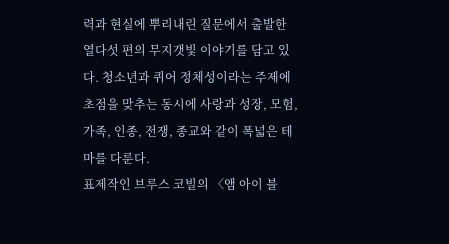력과 현실에 뿌리내린 질문에서 출발한 열다섯 편의 무지갯빛 이야기를 담고 있다. 청소년과 퀴어 정체성이라는 주제에 초점을 맞추는 동시에 사랑과 성장, 모험, 가족, 인종, 전쟁, 종교와 같이 폭넓은 테마를 다룬다.
표제작인 브루스 코빌의 〈앰 아이 블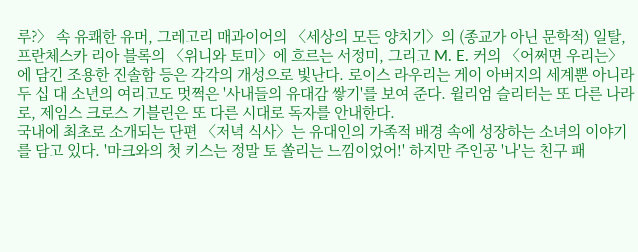루?〉 속 유쾌한 유머, 그레고리 매과이어의 〈세상의 모든 양치기〉의 (종교가 아닌 문학적) 일탈, 프란체스카 리아 블록의 〈위니와 토미〉에 흐르는 서정미, 그리고 M. E. 커의 〈어쩌면 우리는〉에 담긴 조용한 진솔함 등은 각각의 개성으로 빛난다. 로이스 라우리는 게이 아버지의 세계뿐 아니라 두 십 대 소년의 여리고도 멋쩍은 '사내들의 유대감 쌓기'를 보여 준다. 윌리엄 슬리터는 또 다른 나라로, 제임스 크로스 기블린은 또 다른 시대로 독자를 안내한다.
국내에 최초로 소개되는 단편 〈저녁 식사〉는 유대인의 가족적 배경 속에 성장하는 소녀의 이야기를 담고 있다. '마크와의 첫 키스는 정말 토 쏠리는 느낌이었어!' 하지만 주인공 '나'는 친구 패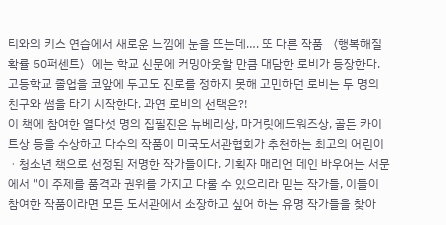티와의 키스 연습에서 새로운 느낌에 눈을 뜨는데…. 또 다른 작품 〈행복해질 확률 50퍼센트〉에는 학교 신문에 커밍아웃할 만큼 대담한 로비가 등장한다. 고등학교 졸업을 코앞에 두고도 진로를 정하지 못해 고민하던 로비는 두 명의 친구와 썸을 타기 시작한다. 과연 로비의 선택은?!
이 책에 참여한 열다섯 명의 집필진은 뉴베리상, 마거릿에드워즈상, 골든 카이트상 등을 수상하고 다수의 작품이 미국도서관협회가 추천하는 최고의 어린이ㆍ청소년 책으로 선정된 저명한 작가들이다. 기획자 매리언 데인 바우어는 서문에서 "이 주제를 품격과 권위를 가지고 다룰 수 있으리라 믿는 작가들, 이들이 참여한 작품이라면 모든 도서관에서 소장하고 싶어 하는 유명 작가들을 찾아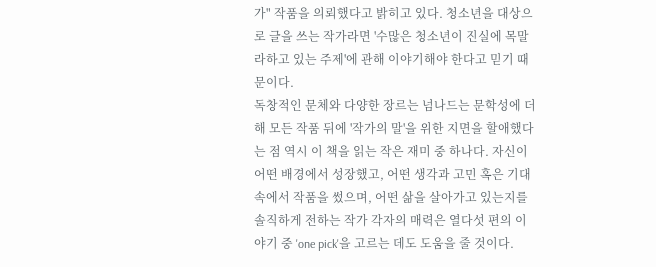가" 작품을 의뢰했다고 밝히고 있다. 청소년을 대상으로 글을 쓰는 작가라면 '수많은 청소년이 진실에 목말라하고 있는 주제'에 관해 이야기해야 한다고 믿기 때문이다.
독창적인 문체와 다양한 장르는 넘나드는 문학성에 더해 모든 작품 뒤에 '작가의 말'을 위한 지면을 할애했다는 점 역시 이 책을 읽는 작은 재미 중 하나다. 자신이 어떤 배경에서 성장했고, 어떤 생각과 고민 혹은 기대 속에서 작품을 썼으며, 어떤 삶을 살아가고 있는지를 솔직하게 전하는 작가 각자의 매력은 열다섯 편의 이야기 중 'one pick'을 고르는 데도 도움을 줄 것이다.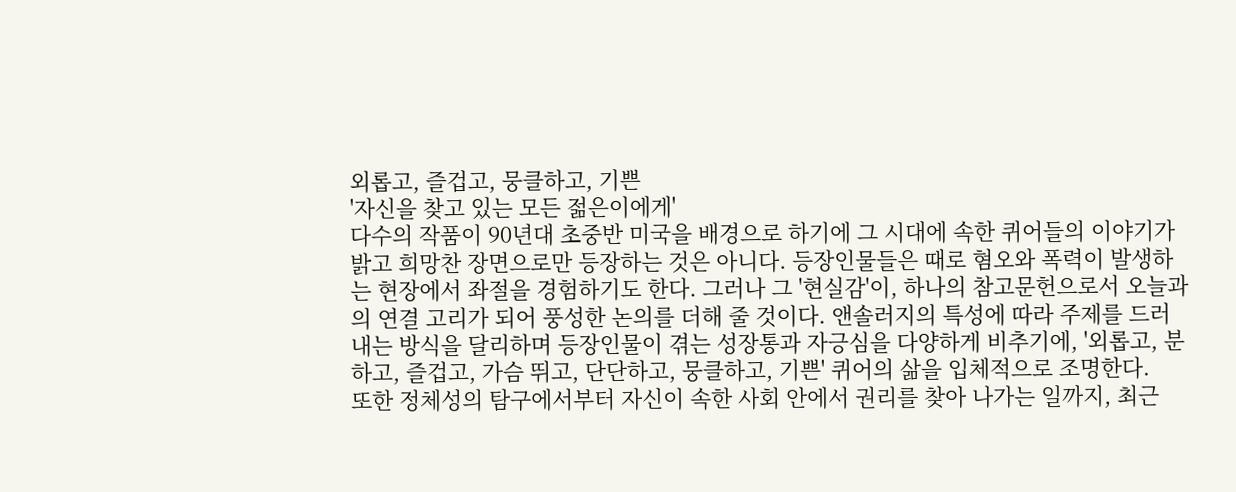외롭고, 즐겁고, 뭉클하고, 기쁜
'자신을 찾고 있는 모든 젊은이에게'
다수의 작품이 90년대 초중반 미국을 배경으로 하기에 그 시대에 속한 퀴어들의 이야기가 밝고 희망찬 장면으로만 등장하는 것은 아니다. 등장인물들은 때로 혐오와 폭력이 발생하는 현장에서 좌절을 경험하기도 한다. 그러나 그 '현실감'이, 하나의 참고문헌으로서 오늘과의 연결 고리가 되어 풍성한 논의를 더해 줄 것이다. 앤솔러지의 특성에 따라 주제를 드러내는 방식을 달리하며 등장인물이 겪는 성장통과 자긍심을 다양하게 비추기에, '외롭고, 분하고, 즐겁고, 가슴 뛰고, 단단하고, 뭉클하고, 기쁜' 퀴어의 삶을 입체적으로 조명한다.
또한 정체성의 탐구에서부터 자신이 속한 사회 안에서 권리를 찾아 나가는 일까지, 최근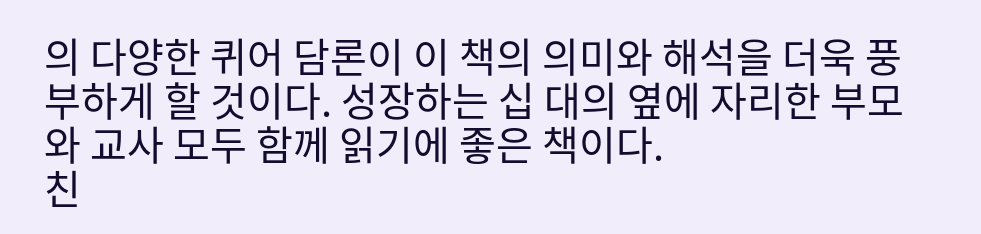의 다양한 퀴어 담론이 이 책의 의미와 해석을 더욱 풍부하게 할 것이다. 성장하는 십 대의 옆에 자리한 부모와 교사 모두 함께 읽기에 좋은 책이다.
친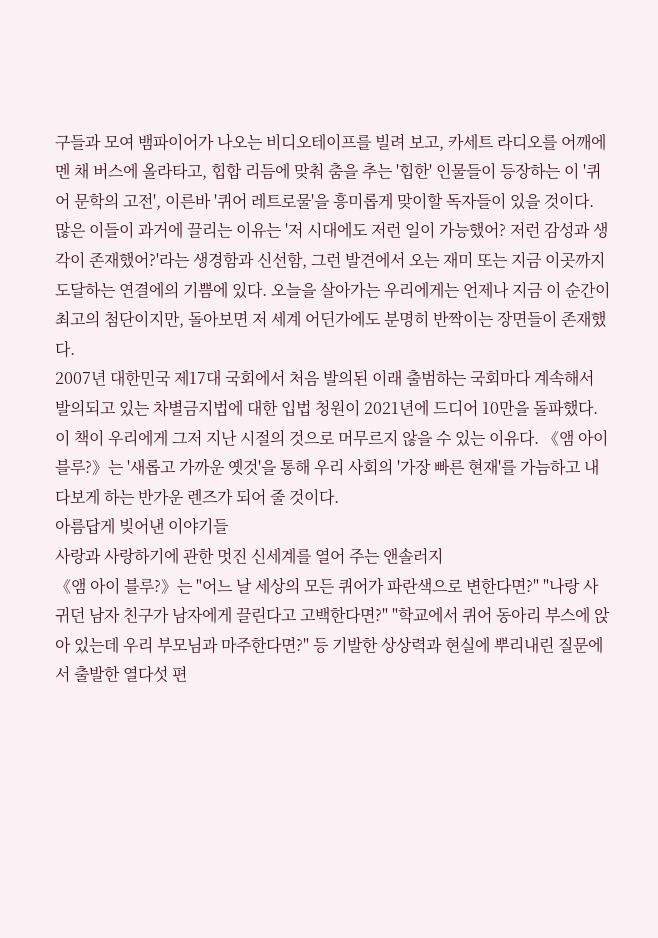구들과 모여 뱀파이어가 나오는 비디오테이프를 빌려 보고, 카세트 라디오를 어깨에 멘 채 버스에 올라타고, 힙합 리듬에 맞춰 춤을 추는 '힙한' 인물들이 등장하는 이 '퀴어 문학의 고전', 이른바 '퀴어 레트로물'을 흥미롭게 맞이할 독자들이 있을 것이다. 많은 이들이 과거에 끌리는 이유는 '저 시대에도 저런 일이 가능했어? 저런 감성과 생각이 존재했어?'라는 생경함과 신선함, 그런 발견에서 오는 재미 또는 지금 이곳까지 도달하는 연결에의 기쁨에 있다. 오늘을 살아가는 우리에게는 언제나 지금 이 순간이 최고의 첨단이지만, 돌아보면 저 세계 어딘가에도 분명히 반짝이는 장면들이 존재했다.
2007년 대한민국 제17대 국회에서 처음 발의된 이래 출범하는 국회마다 계속해서 발의되고 있는 차별금지법에 대한 입법 청원이 2021년에 드디어 10만을 돌파했다. 이 책이 우리에게 그저 지난 시절의 것으로 머무르지 않을 수 있는 이유다. 《앰 아이 블루?》는 '새롭고 가까운 옛것'을 통해 우리 사회의 '가장 빠른 현재'를 가늠하고 내다보게 하는 반가운 렌즈가 되어 줄 것이다.
아름답게 빚어낸 이야기들
사랑과 사랑하기에 관한 멋진 신세계를 열어 주는 앤솔러지
《앰 아이 블루?》는 "어느 날 세상의 모든 퀴어가 파란색으로 변한다면?" "나랑 사귀던 남자 친구가 남자에게 끌린다고 고백한다면?" "학교에서 퀴어 동아리 부스에 앉아 있는데 우리 부모님과 마주한다면?" 등 기발한 상상력과 현실에 뿌리내린 질문에서 출발한 열다섯 편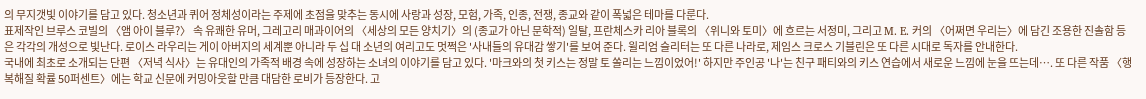의 무지갯빛 이야기를 담고 있다. 청소년과 퀴어 정체성이라는 주제에 초점을 맞추는 동시에 사랑과 성장, 모험, 가족, 인종, 전쟁, 종교와 같이 폭넓은 테마를 다룬다.
표제작인 브루스 코빌의 〈앰 아이 블루?〉 속 유쾌한 유머, 그레고리 매과이어의 〈세상의 모든 양치기〉의 (종교가 아닌 문학적) 일탈, 프란체스카 리아 블록의 〈위니와 토미〉에 흐르는 서정미, 그리고 M. E. 커의 〈어쩌면 우리는〉에 담긴 조용한 진솔함 등은 각각의 개성으로 빛난다. 로이스 라우리는 게이 아버지의 세계뿐 아니라 두 십 대 소년의 여리고도 멋쩍은 '사내들의 유대감 쌓기'를 보여 준다. 윌리엄 슬리터는 또 다른 나라로, 제임스 크로스 기블린은 또 다른 시대로 독자를 안내한다.
국내에 최초로 소개되는 단편 〈저녁 식사〉는 유대인의 가족적 배경 속에 성장하는 소녀의 이야기를 담고 있다. '마크와의 첫 키스는 정말 토 쏠리는 느낌이었어!' 하지만 주인공 '나'는 친구 패티와의 키스 연습에서 새로운 느낌에 눈을 뜨는데…. 또 다른 작품 〈행복해질 확률 50퍼센트〉에는 학교 신문에 커밍아웃할 만큼 대담한 로비가 등장한다. 고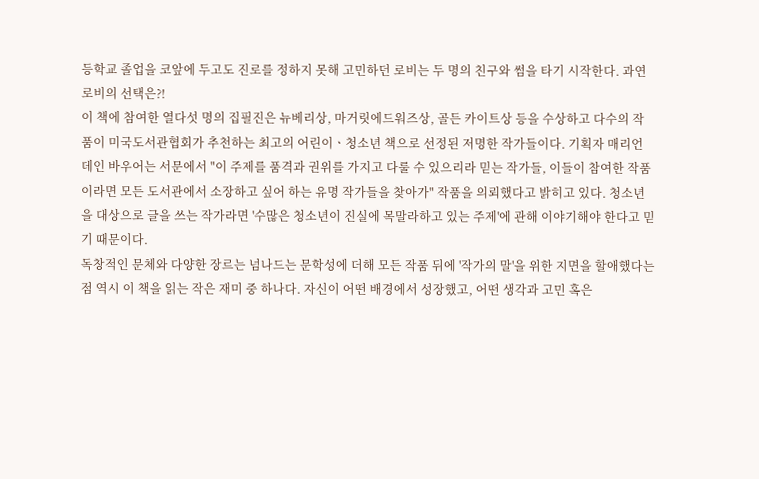등학교 졸업을 코앞에 두고도 진로를 정하지 못해 고민하던 로비는 두 명의 친구와 썸을 타기 시작한다. 과연 로비의 선택은?!
이 책에 참여한 열다섯 명의 집필진은 뉴베리상, 마거릿에드워즈상, 골든 카이트상 등을 수상하고 다수의 작품이 미국도서관협회가 추천하는 최고의 어린이ㆍ청소년 책으로 선정된 저명한 작가들이다. 기획자 매리언 데인 바우어는 서문에서 "이 주제를 품격과 권위를 가지고 다룰 수 있으리라 믿는 작가들, 이들이 참여한 작품이라면 모든 도서관에서 소장하고 싶어 하는 유명 작가들을 찾아가" 작품을 의뢰했다고 밝히고 있다. 청소년을 대상으로 글을 쓰는 작가라면 '수많은 청소년이 진실에 목말라하고 있는 주제'에 관해 이야기해야 한다고 믿기 때문이다.
독창적인 문체와 다양한 장르는 넘나드는 문학성에 더해 모든 작품 뒤에 '작가의 말'을 위한 지면을 할애했다는 점 역시 이 책을 읽는 작은 재미 중 하나다. 자신이 어떤 배경에서 성장했고, 어떤 생각과 고민 혹은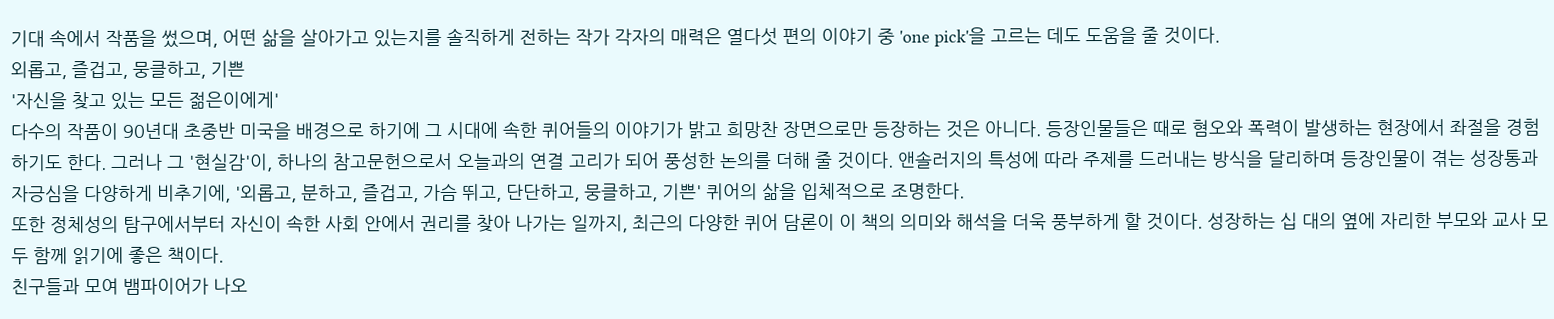기대 속에서 작품을 썼으며, 어떤 삶을 살아가고 있는지를 솔직하게 전하는 작가 각자의 매력은 열다섯 편의 이야기 중 'one pick'을 고르는 데도 도움을 줄 것이다.
외롭고, 즐겁고, 뭉클하고, 기쁜
'자신을 찾고 있는 모든 젊은이에게'
다수의 작품이 90년대 초중반 미국을 배경으로 하기에 그 시대에 속한 퀴어들의 이야기가 밝고 희망찬 장면으로만 등장하는 것은 아니다. 등장인물들은 때로 혐오와 폭력이 발생하는 현장에서 좌절을 경험하기도 한다. 그러나 그 '현실감'이, 하나의 참고문헌으로서 오늘과의 연결 고리가 되어 풍성한 논의를 더해 줄 것이다. 앤솔러지의 특성에 따라 주제를 드러내는 방식을 달리하며 등장인물이 겪는 성장통과 자긍심을 다양하게 비추기에, '외롭고, 분하고, 즐겁고, 가슴 뛰고, 단단하고, 뭉클하고, 기쁜' 퀴어의 삶을 입체적으로 조명한다.
또한 정체성의 탐구에서부터 자신이 속한 사회 안에서 권리를 찾아 나가는 일까지, 최근의 다양한 퀴어 담론이 이 책의 의미와 해석을 더욱 풍부하게 할 것이다. 성장하는 십 대의 옆에 자리한 부모와 교사 모두 함께 읽기에 좋은 책이다.
친구들과 모여 뱀파이어가 나오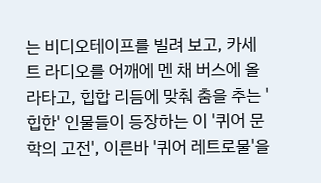는 비디오테이프를 빌려 보고, 카세트 라디오를 어깨에 멘 채 버스에 올라타고, 힙합 리듬에 맞춰 춤을 추는 '힙한' 인물들이 등장하는 이 '퀴어 문학의 고전', 이른바 '퀴어 레트로물'을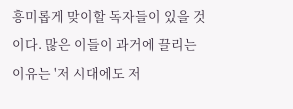흥미롭게 맞이할 독자들이 있을 것이다. 많은 이들이 과거에 끌리는 이유는 '저 시대에도 저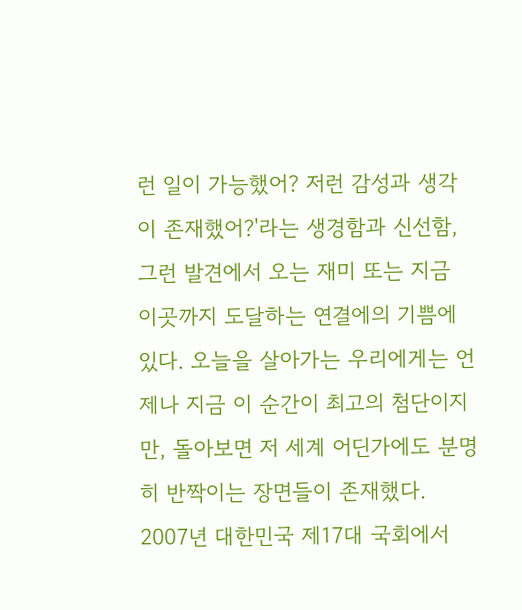런 일이 가능했어? 저런 감성과 생각이 존재했어?'라는 생경함과 신선함, 그런 발견에서 오는 재미 또는 지금 이곳까지 도달하는 연결에의 기쁨에 있다. 오늘을 살아가는 우리에게는 언제나 지금 이 순간이 최고의 첨단이지만, 돌아보면 저 세계 어딘가에도 분명히 반짝이는 장면들이 존재했다.
2007년 대한민국 제17대 국회에서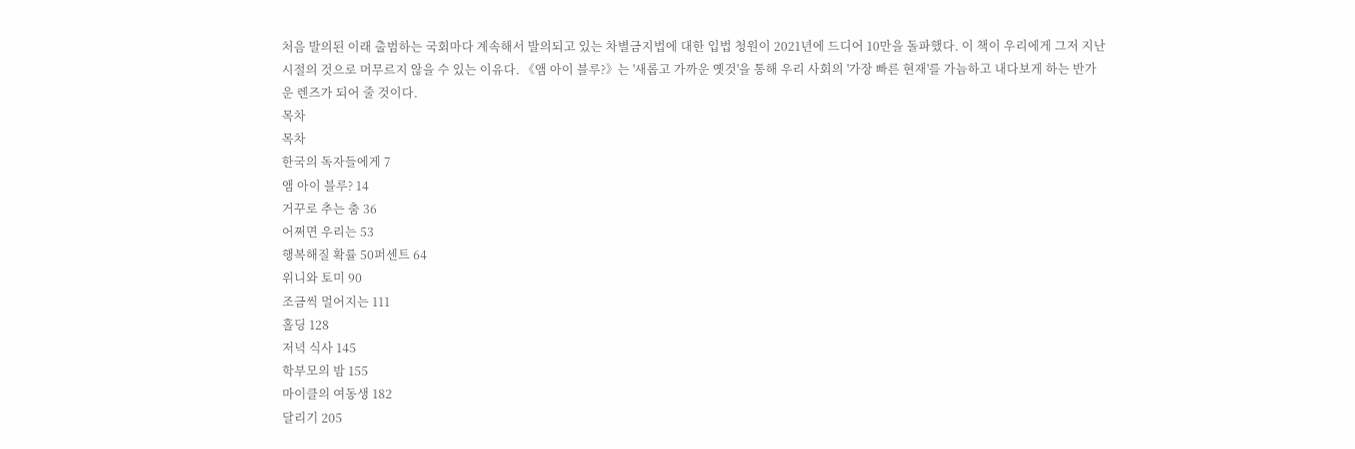처음 발의된 이래 출범하는 국회마다 계속해서 발의되고 있는 차별금지법에 대한 입법 청원이 2021년에 드디어 10만을 돌파했다. 이 책이 우리에게 그저 지난 시절의 것으로 머무르지 않을 수 있는 이유다. 《앰 아이 블루?》는 '새롭고 가까운 옛것'을 통해 우리 사회의 '가장 빠른 현재'를 가늠하고 내다보게 하는 반가운 렌즈가 되어 줄 것이다.
목차
목차
한국의 독자들에게 7
앰 아이 블루? 14
거꾸로 추는 춤 36
어쩌면 우리는 53
행복해질 확률 50퍼센트 64
위니와 토미 90
조금씩 멀어지는 111
홀딩 128
저녁 식사 145
학부모의 밤 155
마이클의 여동생 182
달리기 205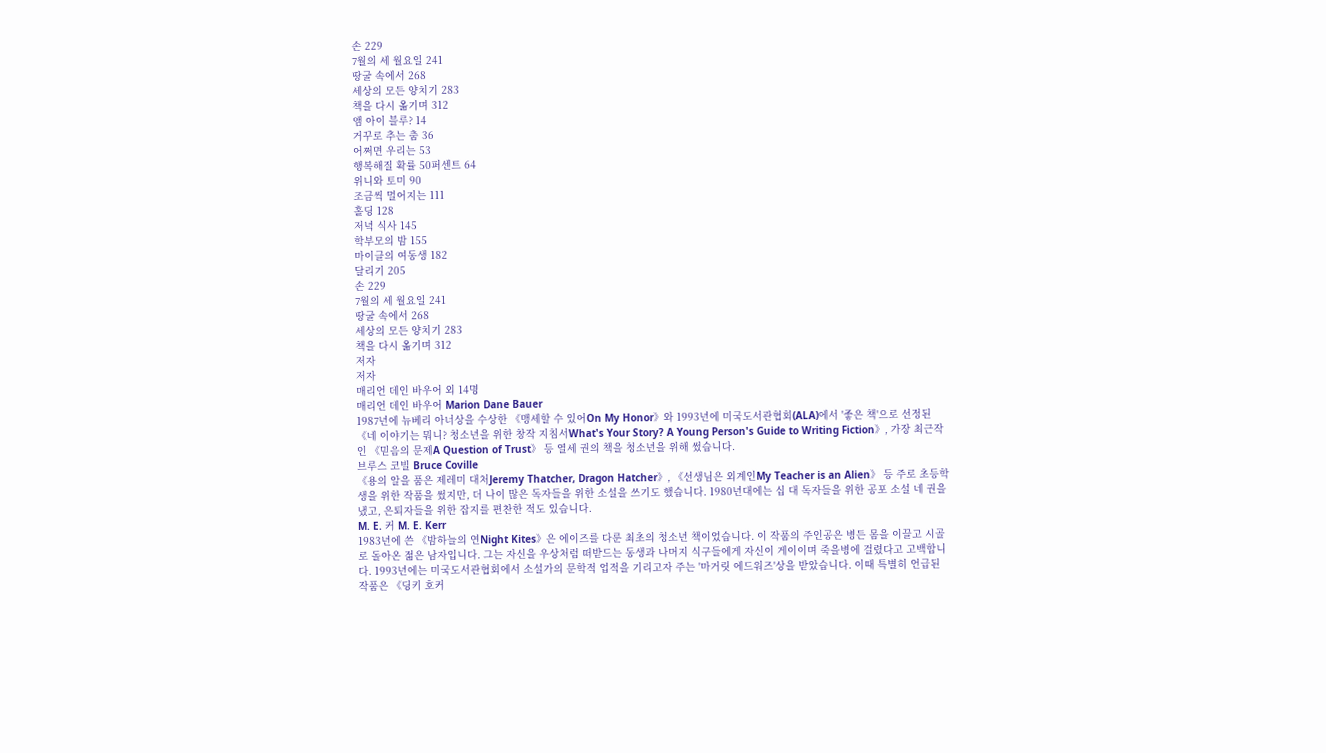손 229
7월의 세 월요일 241
땅굴 속에서 268
세상의 모든 양치기 283
책을 다시 옮기며 312
앰 아이 블루? 14
거꾸로 추는 춤 36
어쩌면 우리는 53
행복해질 확률 50퍼센트 64
위니와 토미 90
조금씩 멀어지는 111
홀딩 128
저녁 식사 145
학부모의 밤 155
마이클의 여동생 182
달리기 205
손 229
7월의 세 월요일 241
땅굴 속에서 268
세상의 모든 양치기 283
책을 다시 옮기며 312
저자
저자
매리언 데인 바우어 외 14명
매리언 데인 바우어 Marion Dane Bauer
1987년에 뉴베리 아너상을 수상한 《맹세할 수 있어On My Honor》와 1993년에 미국도서관협회(ALA)에서 '좋은 책'으로 선정된 《네 이야기는 뭐니? 청소년을 위한 창작 지침서What's Your Story? A Young Person's Guide to Writing Fiction》, 가장 최근작인 《믿음의 문제A Question of Trust》 등 열세 권의 책을 청소년을 위해 썼습니다.
브루스 코빌 Bruce Coville
《용의 알을 품은 제레미 대처Jeremy Thatcher, Dragon Hatcher》, 《선생님은 외계인My Teacher is an Alien》 등 주로 초등학생을 위한 작품을 썼지만, 더 나이 많은 독자들을 위한 소설을 쓰기도 했습니다. 1980년대에는 십 대 독자들을 위한 공포 소설 네 권을 냈고, 은퇴자들을 위한 잡지를 편찬한 적도 있습니다.
M. E. 커 M. E. Kerr
1983년에 쓴 《밤하늘의 연Night Kites》은 에이즈를 다룬 최초의 청소년 책이었습니다. 이 작품의 주인공은 병든 몸을 이끌고 시골로 돌아온 젊은 남자입니다. 그는 자신을 우상처럼 떠받드는 동생과 나머지 식구들에게 자신이 게이이며 죽을병에 걸렸다고 고백합니다. 1993년에는 미국도서관협회에서 소설가의 문학적 업적을 기리고자 주는 '마거릿 에드워즈'상을 받았습니다. 이때 특별히 언급된 작품은 《딩키 호커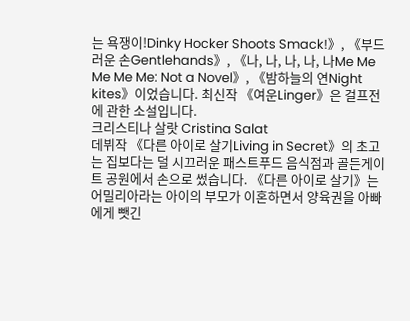는 욕쟁이!Dinky Hocker Shoots Smack!》, 《부드러운 손Gentlehands》, 《나, 나, 나, 나, 나Me Me Me Me Me: Not a Novel》, 《밤하늘의 연Night kites》이었습니다. 최신작 《여운Linger》은 걸프전에 관한 소설입니다.
크리스티나 살랏 Cristina Salat
데뷔작 《다른 아이로 살기Living in Secret》의 초고는 집보다는 덜 시끄러운 패스트푸드 음식점과 골든게이트 공원에서 손으로 썼습니다. 《다른 아이로 살기》는 어밀리아라는 아이의 부모가 이혼하면서 양육권을 아빠에게 뺏긴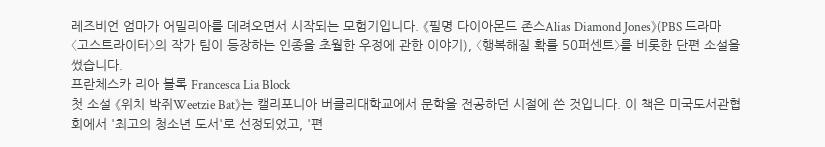레즈비언 엄마가 어밀리아를 데려오면서 시작되는 모험기입니다. 《필명 다이아몬드 존스Alias Diamond Jones》(PBS 드라마 〈고스트라이터〉의 작가 팀이 등장하는 인종을 초월한 우정에 관한 이야기), 〈행복해질 확률 50퍼센트〉를 비롯한 단편 소설을 썼습니다.
프란체스카 리아 블록 Francesca Lia Block
첫 소설 《위치 박쥐Weetzie Bat》는 캘리포니아 버클리대학교에서 문학을 전공하던 시절에 쓴 것입니다. 이 책은 미국도서관협회에서 '최고의 청소년 도서'로 선정되었고, '편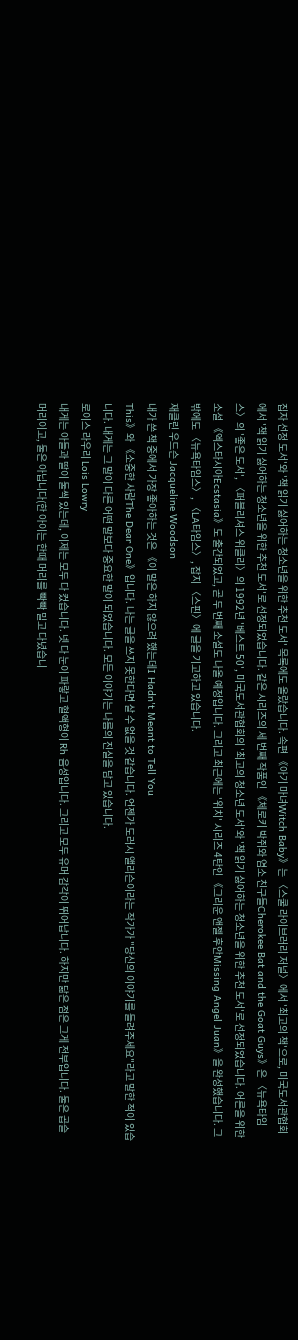집자 선정 도서'와 '책 읽기 싫어하는 청소년을 위한 추천 도서' 목록에도 올랐습니다. 속편 《아기 마녀Witch Baby》는 〈스쿨 라이브러리 저널〉에서 '최고의 책'으로, 미국도서관협회에서 '책 읽기 싫어하는 청소년을 위한 추천 도서'로 선정되었습니다. 같은 시리즈의 세 번째 작품인 《체로키 박쥐와 염소 친구들Cherokee Bat and the Goat Guys》은 〈뉴욕타임스〉의 '좋은 도서', 〈퍼블리셔스 위클리〉의 1992년 '베스트 50', 미국도서관협회의 '최고의 청소년 도서'와 '책 읽기 싫어하는 청소년을 위한 추천 도서'로 선정되었습니다. 어른을 위한 소설 《엑스타시아Ecstasia》도 출간되었고, 곧 두 번째 소설도 나올 예정입니다. 그리고 최근에는 '위치' 시리즈 4탄인 《그리운 앤젤 후안Missing Angel Juan》을 완성했습니다. 그 밖에도 〈뉴욕타임스〉, 〈LA타임스〉, 잡지 〈스핀〉에 글을 기고하고 있습니다.
재클린 우드슨 Jacqueline Woodson
내가 쓴 책 중에서 가장 좋아하는 것은 《이 말은 하지 않으려 했는데I Hadn't Meant to Tell You
This》와 《소중한 사람The Dear One》입니다. 나는 글을 쓰지 못한다면 살 수 없을 것 같습니다. 언젠가 도러시 앨리슨이라는 작가가 "당신의 이야기를 들려주세요"라고 말한 적이 있습니다. 내게는 그 말이 다른 어떤 말보다 중요한 말이 되었습니다. 모든 이야기는 나름의 진실을 담고 있습니다.
로이스 라우리 Lois Lowry
내게는 아들과 딸이 둘씩 있는데, 이제는 모두 다 컸습니다. 넷 다 눈이 파랗고 혈액형이 Rh 음성입니다. 그리고 모두 유머 감각이 뛰어납니다. 하지만 닮은 점은 그게 전부입니다. 둘은 곱슬머리이고, 둘은 아닙니다(한 아이는 한때 머리를 빡빡 밀고 다녔습니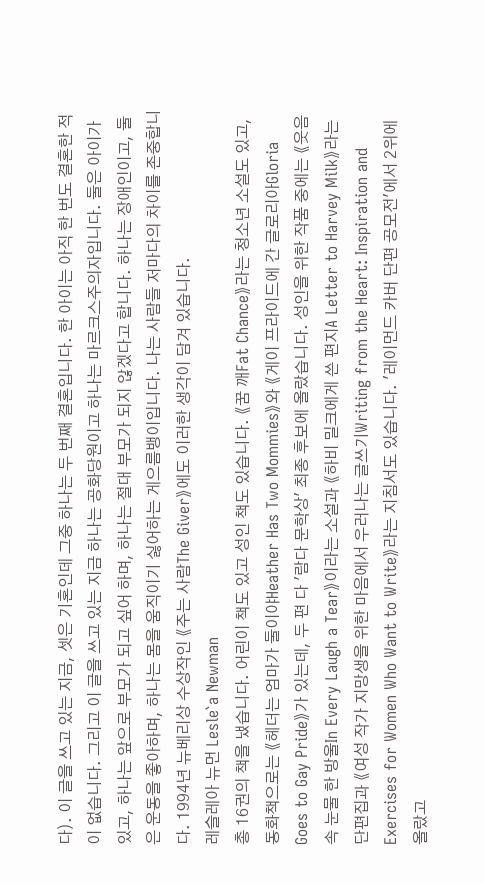다). 이 글을 쓰고 있는 지금, 셋은 기혼인데 그중 하나는 두 번째 결혼입니다. 한 아이는 아직 한 번도 결혼한 적이 없습니다. 그리고 이 글을 쓰고 있는 지금 하나는 공화당원이고 하나는 마르크스주의자입니다. 둘은 아이가 있고, 하나는 앞으로 부모가 되고 싶어 하며, 하나는 절대 부모가 되지 않겠다고 합니다. 하나는 장애인이고, 둘은 운동을 좋아하며, 하나는 몸을 움직이기 싫어하는 게으름뱅이입니다. 나는 사람들 저마다의 차이를 존중합니다. 1994년 뉴베리상 수상작인 《주는 사람The Giver》에도 이러한 생각이 담겨 있습니다.
레슬레아 뉴먼 Lesle`a Newman
총 16권의 책을 냈습니다. 어린이 책도 있고 성인 책도 있습니다. 《꿈 깨Fat Chance》라는 청소년 소설도 있고, 동화책으로는 《헤더는 엄마가 둘이야Heather Has Two Mommies》와 《게이 프라이드에 간 글로리아Gloria Goes to Gay Pride》가 있는데, 두 편 다 '람다 문학상' 최종 후보에 올랐습니다. 성인을 위한 작품 중에는 《웃음 속 눈물 한 방울In Every Laugh a Tear》이라는 소설과 《하비 밀크에게 쓴 편지A Letter to Harvey Milk》라는 단편집과 《여성 작가 지망생을 위한 마음에서 우러나는 글쓰기Writing from the Heart: Inspiration and Exercises for Women Who Want to Write》라는 지침서도 있습니다. '레이먼드 카버 단편 공모전'에서 2위에 올랐고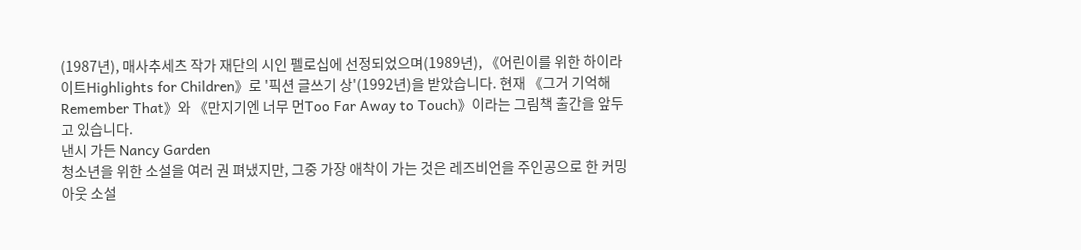(1987년), 매사추세츠 작가 재단의 시인 펠로십에 선정되었으며(1989년), 《어린이를 위한 하이라이트Highlights for Children》로 '픽션 글쓰기 상'(1992년)을 받았습니다. 현재 《그거 기억해Remember That》와 《만지기엔 너무 먼Too Far Away to Touch》이라는 그림책 출간을 앞두고 있습니다.
낸시 가든 Nancy Garden
청소년을 위한 소설을 여러 권 펴냈지만, 그중 가장 애착이 가는 것은 레즈비언을 주인공으로 한 커밍아웃 소설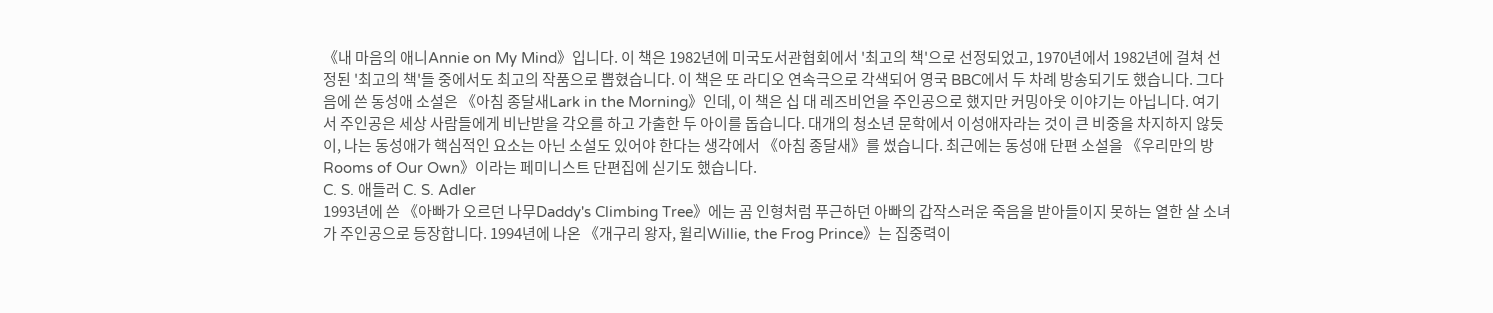《내 마음의 애니Annie on My Mind》입니다. 이 책은 1982년에 미국도서관협회에서 '최고의 책'으로 선정되었고, 1970년에서 1982년에 걸쳐 선정된 '최고의 책'들 중에서도 최고의 작품으로 뽑혔습니다. 이 책은 또 라디오 연속극으로 각색되어 영국 BBC에서 두 차례 방송되기도 했습니다. 그다음에 쓴 동성애 소설은 《아침 종달새Lark in the Morning》인데, 이 책은 십 대 레즈비언을 주인공으로 했지만 커밍아웃 이야기는 아닙니다. 여기서 주인공은 세상 사람들에게 비난받을 각오를 하고 가출한 두 아이를 돕습니다. 대개의 청소년 문학에서 이성애자라는 것이 큰 비중을 차지하지 않듯이, 나는 동성애가 핵심적인 요소는 아닌 소설도 있어야 한다는 생각에서 《아침 종달새》를 썼습니다. 최근에는 동성애 단편 소설을 《우리만의 방Rooms of Our Own》이라는 페미니스트 단편집에 싣기도 했습니다.
C. S. 애들러 C. S. Adler
1993년에 쓴 《아빠가 오르던 나무Daddy's Climbing Tree》에는 곰 인형처럼 푸근하던 아빠의 갑작스러운 죽음을 받아들이지 못하는 열한 살 소녀가 주인공으로 등장합니다. 1994년에 나온 《개구리 왕자, 윌리Willie, the Frog Prince》는 집중력이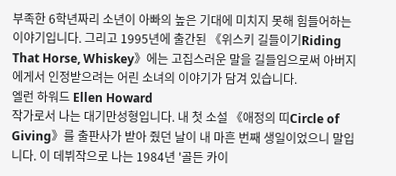부족한 6학년짜리 소년이 아빠의 높은 기대에 미치지 못해 힘들어하는 이야기입니다. 그리고 1995년에 출간된 《위스키 길들이기Riding That Horse, Whiskey》에는 고집스러운 말을 길들임으로써 아버지에게서 인정받으려는 어린 소녀의 이야기가 담겨 있습니다.
엘런 하워드 Ellen Howard
작가로서 나는 대기만성형입니다. 내 첫 소설 《애정의 띠Circle of Giving》를 출판사가 받아 줬던 날이 내 마흔 번째 생일이었으니 말입니다. 이 데뷔작으로 나는 1984년 '골든 카이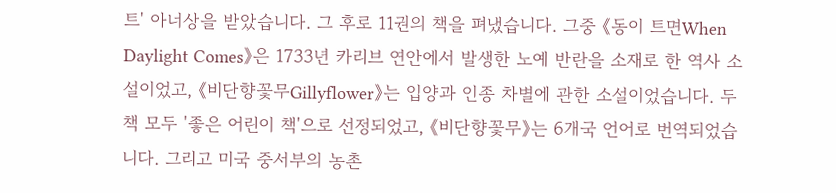트' 아너상을 받았습니다. 그 후로 11권의 책을 펴냈습니다. 그중 《동이 트면When Daylight Comes》은 1733년 카리브 연안에서 발생한 노예 반란을 소재로 한 역사 소설이었고, 《비단향꽃무Gillyflower》는 입양과 인종 차별에 관한 소설이었습니다. 두 책 모두 '좋은 어린이 책'으로 선정되었고, 《비단향꽃무》는 6개국 언어로 번역되었습니다. 그리고 미국 중서부의 농촌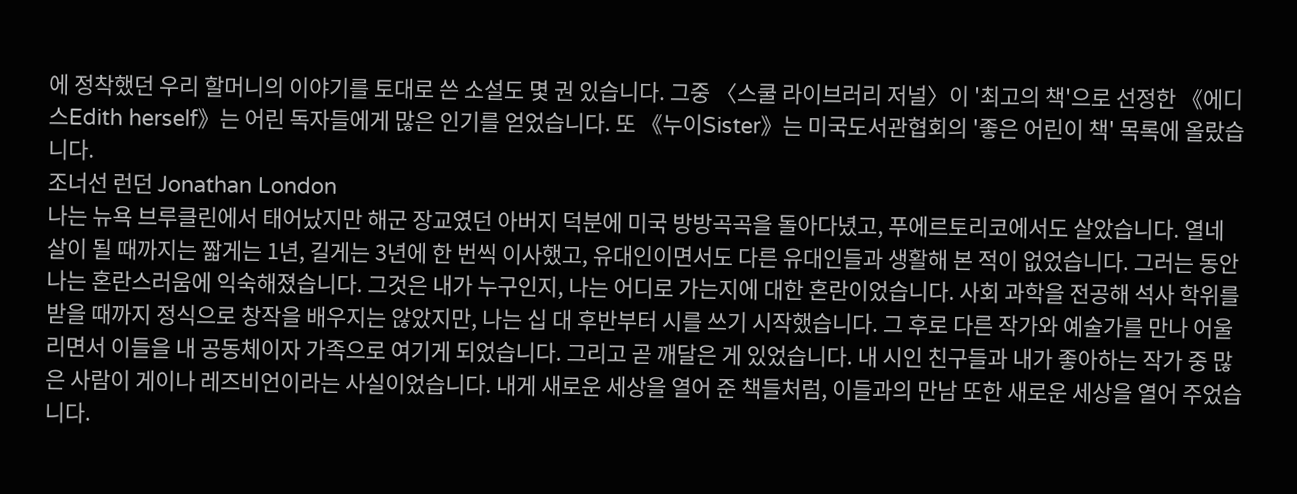에 정착했던 우리 할머니의 이야기를 토대로 쓴 소설도 몇 권 있습니다. 그중 〈스쿨 라이브러리 저널〉이 '최고의 책'으로 선정한 《에디스Edith herself》는 어린 독자들에게 많은 인기를 얻었습니다. 또 《누이Sister》는 미국도서관협회의 '좋은 어린이 책' 목록에 올랐습니다.
조너선 런던 Jonathan London
나는 뉴욕 브루클린에서 태어났지만 해군 장교였던 아버지 덕분에 미국 방방곡곡을 돌아다녔고, 푸에르토리코에서도 살았습니다. 열네 살이 될 때까지는 짧게는 1년, 길게는 3년에 한 번씩 이사했고, 유대인이면서도 다른 유대인들과 생활해 본 적이 없었습니다. 그러는 동안 나는 혼란스러움에 익숙해졌습니다. 그것은 내가 누구인지, 나는 어디로 가는지에 대한 혼란이었습니다. 사회 과학을 전공해 석사 학위를 받을 때까지 정식으로 창작을 배우지는 않았지만, 나는 십 대 후반부터 시를 쓰기 시작했습니다. 그 후로 다른 작가와 예술가를 만나 어울리면서 이들을 내 공동체이자 가족으로 여기게 되었습니다. 그리고 곧 깨달은 게 있었습니다. 내 시인 친구들과 내가 좋아하는 작가 중 많은 사람이 게이나 레즈비언이라는 사실이었습니다. 내게 새로운 세상을 열어 준 책들처럼, 이들과의 만남 또한 새로운 세상을 열어 주었습니다.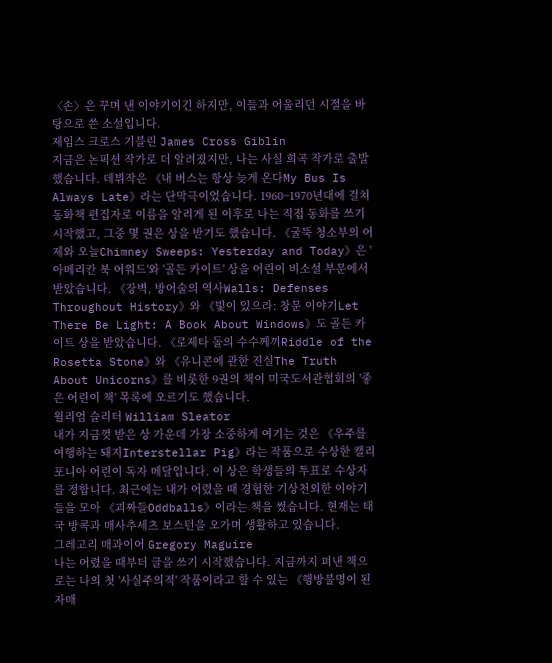〈손〉은 꾸며 낸 이야기이긴 하지만, 이들과 어울리던 시절을 바탕으로 쓴 소설입니다.
제임스 크로스 기블린 James Cross Giblin
지금은 논픽션 작가로 더 알려졌지만, 나는 사실 희곡 작가로 출발했습니다. 데뷔작은 《내 버스는 항상 늦게 온다My Bus Is Always Late》라는 단막극이었습니다. 1960~1970년대에 걸쳐 동화책 편집자로 이름을 알리게 된 이후로 나는 직접 동화를 쓰기 시작했고, 그중 몇 권은 상을 받기도 했습니다. 《굴뚝 청소부의 어제와 오늘Chimney Sweeps: Yesterday and Today》은 '아메리칸 북 어워드'와 '골든 카이트' 상을 어린이 비소설 부문에서 받았습니다. 《장벽, 방어술의 역사Walls: Defenses Throughout History》와 《빛이 있으라: 창문 이야기Let There Be Light: A Book About Windows》도 골든 카이트 상을 받았습니다. 《로제타 돌의 수수께끼Riddle of the Rosetta Stone》와 《유니콘에 관한 진실The Truth About Unicorns》를 비롯한 9권의 책이 미국도서관협회의 '좋은 어린이 책' 목록에 오르기도 했습니다.
윌리엄 슬리터 William Sleator
내가 지금껏 받은 상 가운데 가장 소중하게 여기는 것은 《우주를 여행하는 돼지Interstellar Pig》라는 작품으로 수상한 캘리포니아 어린이 독자 메달입니다. 이 상은 학생들의 투표로 수상자를 정합니다. 최근에는 내가 어렸을 때 경험한 기상천외한 이야기들을 모아 《괴짜들Oddballs》이라는 책을 썼습니다. 현재는 태국 방콕과 매사추세츠 보스턴을 오가며 생활하고 있습니다.
그레고리 매과이어 Gregory Maguire
나는 어렸을 때부터 글을 쓰기 시작했습니다. 지금까지 펴낸 책으로는 나의 첫 '사실주의적' 작품이라고 할 수 있는 《행방불명이 된 자매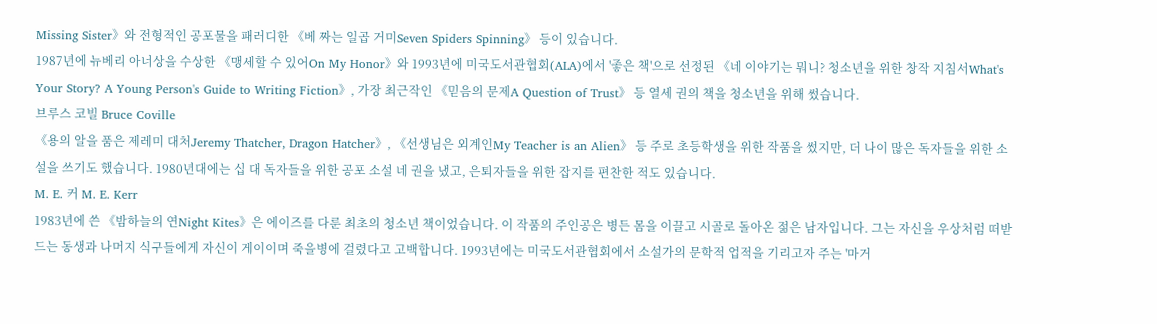Missing Sister》와 전형적인 공포물을 패러디한 《베 짜는 일곱 거미Seven Spiders Spinning》 등이 있습니다.
1987년에 뉴베리 아너상을 수상한 《맹세할 수 있어On My Honor》와 1993년에 미국도서관협회(ALA)에서 '좋은 책'으로 선정된 《네 이야기는 뭐니? 청소년을 위한 창작 지침서What's Your Story? A Young Person's Guide to Writing Fiction》, 가장 최근작인 《믿음의 문제A Question of Trust》 등 열세 권의 책을 청소년을 위해 썼습니다.
브루스 코빌 Bruce Coville
《용의 알을 품은 제레미 대처Jeremy Thatcher, Dragon Hatcher》, 《선생님은 외계인My Teacher is an Alien》 등 주로 초등학생을 위한 작품을 썼지만, 더 나이 많은 독자들을 위한 소설을 쓰기도 했습니다. 1980년대에는 십 대 독자들을 위한 공포 소설 네 권을 냈고, 은퇴자들을 위한 잡지를 편찬한 적도 있습니다.
M. E. 커 M. E. Kerr
1983년에 쓴 《밤하늘의 연Night Kites》은 에이즈를 다룬 최초의 청소년 책이었습니다. 이 작품의 주인공은 병든 몸을 이끌고 시골로 돌아온 젊은 남자입니다. 그는 자신을 우상처럼 떠받드는 동생과 나머지 식구들에게 자신이 게이이며 죽을병에 걸렸다고 고백합니다. 1993년에는 미국도서관협회에서 소설가의 문학적 업적을 기리고자 주는 '마거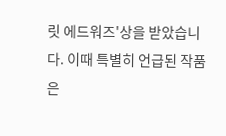릿 에드워즈'상을 받았습니다. 이때 특별히 언급된 작품은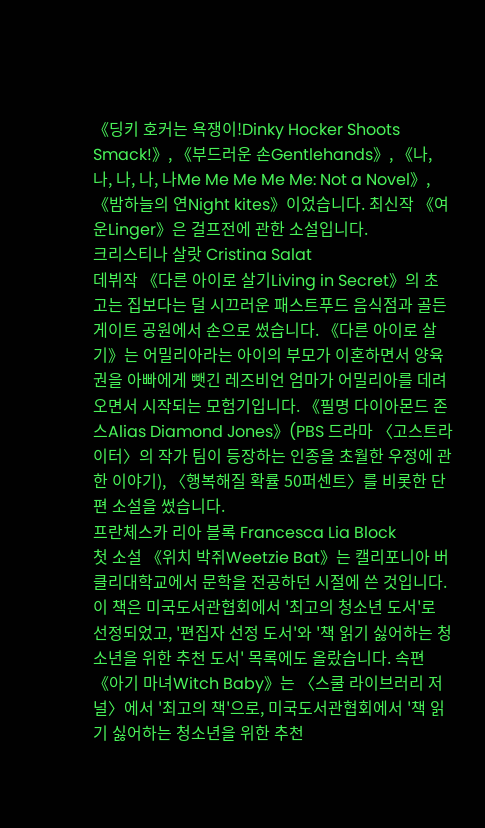《딩키 호커는 욕쟁이!Dinky Hocker Shoots Smack!》, 《부드러운 손Gentlehands》, 《나, 나, 나, 나, 나Me Me Me Me Me: Not a Novel》, 《밤하늘의 연Night kites》이었습니다. 최신작 《여운Linger》은 걸프전에 관한 소설입니다.
크리스티나 살랏 Cristina Salat
데뷔작 《다른 아이로 살기Living in Secret》의 초고는 집보다는 덜 시끄러운 패스트푸드 음식점과 골든게이트 공원에서 손으로 썼습니다. 《다른 아이로 살기》는 어밀리아라는 아이의 부모가 이혼하면서 양육권을 아빠에게 뺏긴 레즈비언 엄마가 어밀리아를 데려오면서 시작되는 모험기입니다. 《필명 다이아몬드 존스Alias Diamond Jones》(PBS 드라마 〈고스트라이터〉의 작가 팀이 등장하는 인종을 초월한 우정에 관한 이야기), 〈행복해질 확률 50퍼센트〉를 비롯한 단편 소설을 썼습니다.
프란체스카 리아 블록 Francesca Lia Block
첫 소설 《위치 박쥐Weetzie Bat》는 캘리포니아 버클리대학교에서 문학을 전공하던 시절에 쓴 것입니다. 이 책은 미국도서관협회에서 '최고의 청소년 도서'로 선정되었고, '편집자 선정 도서'와 '책 읽기 싫어하는 청소년을 위한 추천 도서' 목록에도 올랐습니다. 속편 《아기 마녀Witch Baby》는 〈스쿨 라이브러리 저널〉에서 '최고의 책'으로, 미국도서관협회에서 '책 읽기 싫어하는 청소년을 위한 추천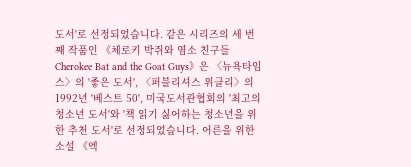도서'로 선정되었습니다. 같은 시리즈의 세 번째 작품인 《체로키 박쥐와 염소 친구들Cherokee Bat and the Goat Guys》은 〈뉴욕타임스〉의 '좋은 도서', 〈퍼블리셔스 위클리〉의 1992년 '베스트 50', 미국도서관협회의 '최고의 청소년 도서'와 '책 읽기 싫어하는 청소년을 위한 추천 도서'로 선정되었습니다. 어른을 위한 소설 《엑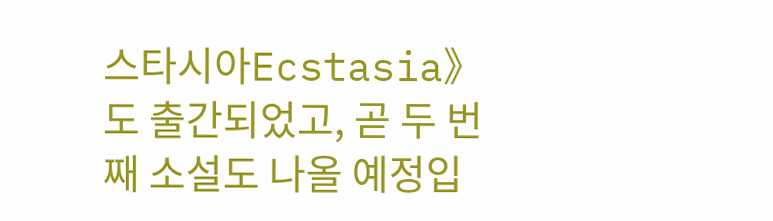스타시아Ecstasia》도 출간되었고, 곧 두 번째 소설도 나올 예정입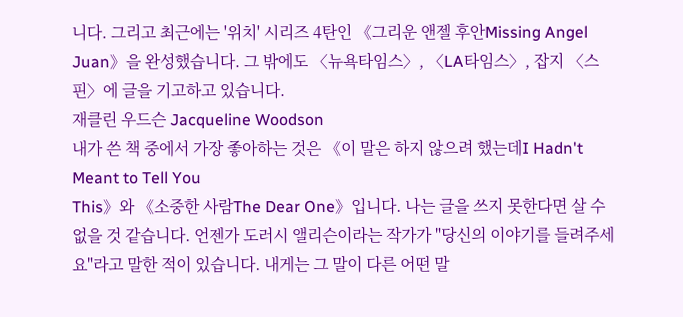니다. 그리고 최근에는 '위치' 시리즈 4탄인 《그리운 앤젤 후안Missing Angel Juan》을 완성했습니다. 그 밖에도 〈뉴욕타임스〉, 〈LA타임스〉, 잡지 〈스핀〉에 글을 기고하고 있습니다.
재클린 우드슨 Jacqueline Woodson
내가 쓴 책 중에서 가장 좋아하는 것은 《이 말은 하지 않으려 했는데I Hadn't Meant to Tell You
This》와 《소중한 사람The Dear One》입니다. 나는 글을 쓰지 못한다면 살 수 없을 것 같습니다. 언젠가 도러시 앨리슨이라는 작가가 "당신의 이야기를 들려주세요"라고 말한 적이 있습니다. 내게는 그 말이 다른 어떤 말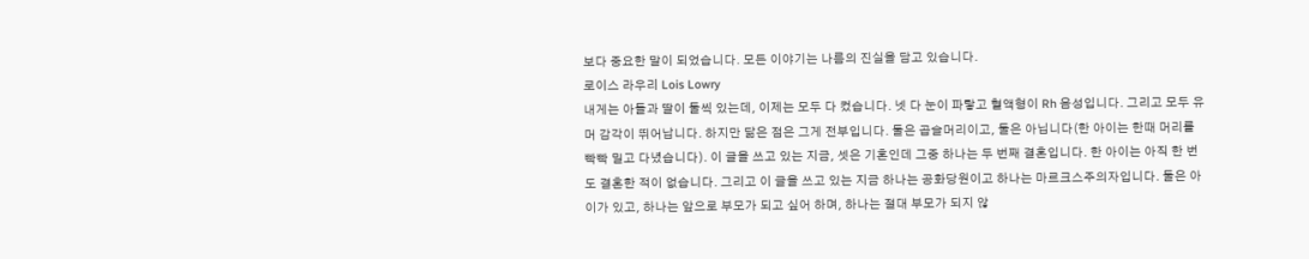보다 중요한 말이 되었습니다. 모든 이야기는 나름의 진실을 담고 있습니다.
로이스 라우리 Lois Lowry
내게는 아들과 딸이 둘씩 있는데, 이제는 모두 다 컸습니다. 넷 다 눈이 파랗고 혈액형이 Rh 음성입니다. 그리고 모두 유머 감각이 뛰어납니다. 하지만 닮은 점은 그게 전부입니다. 둘은 곱슬머리이고, 둘은 아닙니다(한 아이는 한때 머리를 빡빡 밀고 다녔습니다). 이 글을 쓰고 있는 지금, 셋은 기혼인데 그중 하나는 두 번째 결혼입니다. 한 아이는 아직 한 번도 결혼한 적이 없습니다. 그리고 이 글을 쓰고 있는 지금 하나는 공화당원이고 하나는 마르크스주의자입니다. 둘은 아이가 있고, 하나는 앞으로 부모가 되고 싶어 하며, 하나는 절대 부모가 되지 않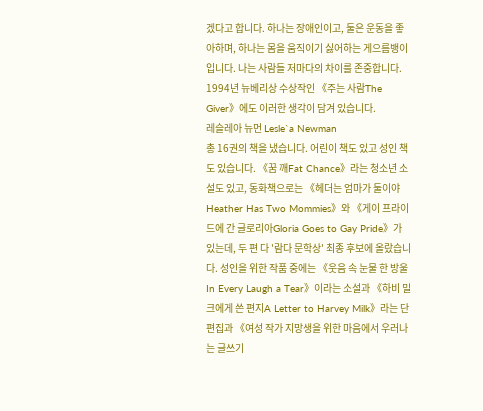겠다고 합니다. 하나는 장애인이고, 둘은 운동을 좋아하며, 하나는 몸을 움직이기 싫어하는 게으름뱅이입니다. 나는 사람들 저마다의 차이를 존중합니다. 1994년 뉴베리상 수상작인 《주는 사람The Giver》에도 이러한 생각이 담겨 있습니다.
레슬레아 뉴먼 Lesle`a Newman
총 16권의 책을 냈습니다. 어린이 책도 있고 성인 책도 있습니다. 《꿈 깨Fat Chance》라는 청소년 소설도 있고, 동화책으로는 《헤더는 엄마가 둘이야Heather Has Two Mommies》와 《게이 프라이드에 간 글로리아Gloria Goes to Gay Pride》가 있는데, 두 편 다 '람다 문학상' 최종 후보에 올랐습니다. 성인을 위한 작품 중에는 《웃음 속 눈물 한 방울In Every Laugh a Tear》이라는 소설과 《하비 밀크에게 쓴 편지A Letter to Harvey Milk》라는 단편집과 《여성 작가 지망생을 위한 마음에서 우러나는 글쓰기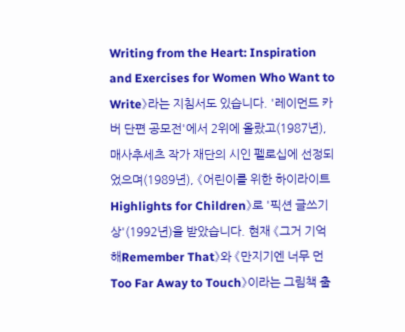Writing from the Heart: Inspiration and Exercises for Women Who Want to Write》라는 지침서도 있습니다. '레이먼드 카버 단편 공모전'에서 2위에 올랐고(1987년), 매사추세츠 작가 재단의 시인 펠로십에 선정되었으며(1989년), 《어린이를 위한 하이라이트Highlights for Children》로 '픽션 글쓰기 상'(1992년)을 받았습니다. 현재 《그거 기억해Remember That》와 《만지기엔 너무 먼Too Far Away to Touch》이라는 그림책 출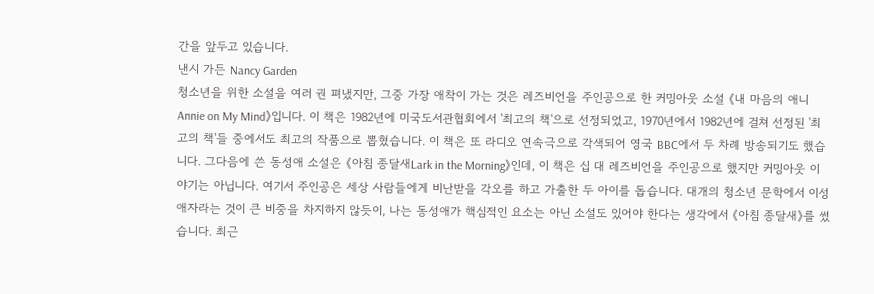간을 앞두고 있습니다.
낸시 가든 Nancy Garden
청소년을 위한 소설을 여러 권 펴냈지만, 그중 가장 애착이 가는 것은 레즈비언을 주인공으로 한 커밍아웃 소설 《내 마음의 애니Annie on My Mind》입니다. 이 책은 1982년에 미국도서관협회에서 '최고의 책'으로 선정되었고, 1970년에서 1982년에 걸쳐 선정된 '최고의 책'들 중에서도 최고의 작품으로 뽑혔습니다. 이 책은 또 라디오 연속극으로 각색되어 영국 BBC에서 두 차례 방송되기도 했습니다. 그다음에 쓴 동성애 소설은 《아침 종달새Lark in the Morning》인데, 이 책은 십 대 레즈비언을 주인공으로 했지만 커밍아웃 이야기는 아닙니다. 여기서 주인공은 세상 사람들에게 비난받을 각오를 하고 가출한 두 아이를 돕습니다. 대개의 청소년 문학에서 이성애자라는 것이 큰 비중을 차지하지 않듯이, 나는 동성애가 핵심적인 요소는 아닌 소설도 있어야 한다는 생각에서 《아침 종달새》를 썼습니다. 최근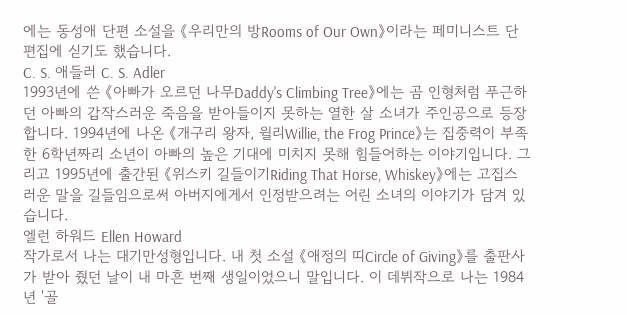에는 동성애 단편 소설을 《우리만의 방Rooms of Our Own》이라는 페미니스트 단편집에 싣기도 했습니다.
C. S. 애들러 C. S. Adler
1993년에 쓴 《아빠가 오르던 나무Daddy's Climbing Tree》에는 곰 인형처럼 푸근하던 아빠의 갑작스러운 죽음을 받아들이지 못하는 열한 살 소녀가 주인공으로 등장합니다. 1994년에 나온 《개구리 왕자, 윌리Willie, the Frog Prince》는 집중력이 부족한 6학년짜리 소년이 아빠의 높은 기대에 미치지 못해 힘들어하는 이야기입니다. 그리고 1995년에 출간된 《위스키 길들이기Riding That Horse, Whiskey》에는 고집스러운 말을 길들임으로써 아버지에게서 인정받으려는 어린 소녀의 이야기가 담겨 있습니다.
엘런 하워드 Ellen Howard
작가로서 나는 대기만성형입니다. 내 첫 소설 《애정의 띠Circle of Giving》를 출판사가 받아 줬던 날이 내 마흔 번째 생일이었으니 말입니다. 이 데뷔작으로 나는 1984년 '골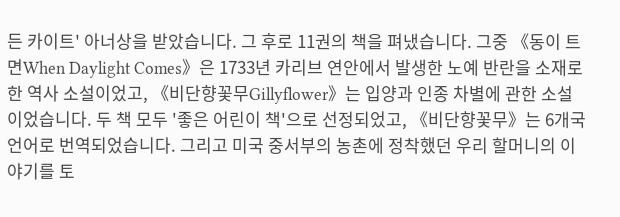든 카이트' 아너상을 받았습니다. 그 후로 11권의 책을 펴냈습니다. 그중 《동이 트면When Daylight Comes》은 1733년 카리브 연안에서 발생한 노예 반란을 소재로 한 역사 소설이었고, 《비단향꽃무Gillyflower》는 입양과 인종 차별에 관한 소설이었습니다. 두 책 모두 '좋은 어린이 책'으로 선정되었고, 《비단향꽃무》는 6개국 언어로 번역되었습니다. 그리고 미국 중서부의 농촌에 정착했던 우리 할머니의 이야기를 토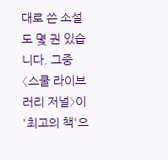대로 쓴 소설도 몇 권 있습니다. 그중 〈스쿨 라이브러리 저널〉이 '최고의 책'으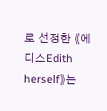로 선정한 《에디스Edith herself》는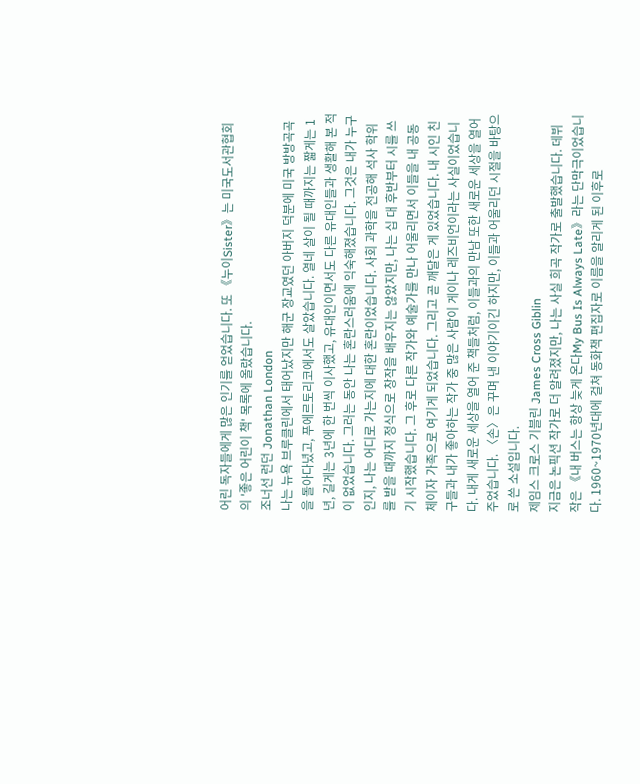어린 독자들에게 많은 인기를 얻었습니다. 또 《누이Sister》는 미국도서관협회의 '좋은 어린이 책' 목록에 올랐습니다.
조너선 런던 Jonathan London
나는 뉴욕 브루클린에서 태어났지만 해군 장교였던 아버지 덕분에 미국 방방곡곡을 돌아다녔고, 푸에르토리코에서도 살았습니다. 열네 살이 될 때까지는 짧게는 1년, 길게는 3년에 한 번씩 이사했고, 유대인이면서도 다른 유대인들과 생활해 본 적이 없었습니다. 그러는 동안 나는 혼란스러움에 익숙해졌습니다. 그것은 내가 누구인지, 나는 어디로 가는지에 대한 혼란이었습니다. 사회 과학을 전공해 석사 학위를 받을 때까지 정식으로 창작을 배우지는 않았지만, 나는 십 대 후반부터 시를 쓰기 시작했습니다. 그 후로 다른 작가와 예술가를 만나 어울리면서 이들을 내 공동체이자 가족으로 여기게 되었습니다. 그리고 곧 깨달은 게 있었습니다. 내 시인 친구들과 내가 좋아하는 작가 중 많은 사람이 게이나 레즈비언이라는 사실이었습니다. 내게 새로운 세상을 열어 준 책들처럼, 이들과의 만남 또한 새로운 세상을 열어 주었습니다. 〈손〉은 꾸며 낸 이야기이긴 하지만, 이들과 어울리던 시절을 바탕으로 쓴 소설입니다.
제임스 크로스 기블린 James Cross Giblin
지금은 논픽션 작가로 더 알려졌지만, 나는 사실 희곡 작가로 출발했습니다. 데뷔작은 《내 버스는 항상 늦게 온다My Bus Is Always Late》라는 단막극이었습니다. 1960~1970년대에 걸쳐 동화책 편집자로 이름을 알리게 된 이후로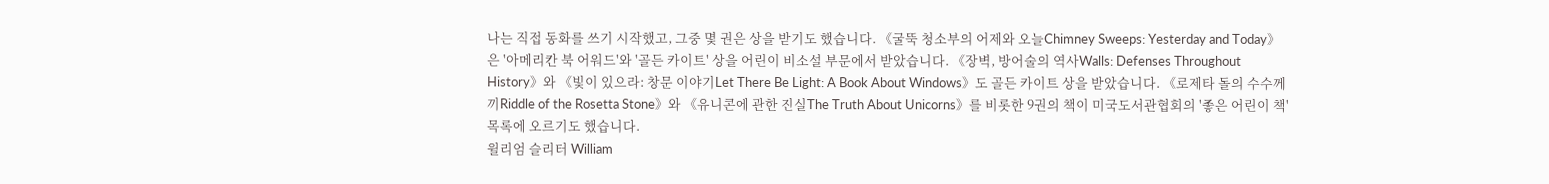나는 직접 동화를 쓰기 시작했고, 그중 몇 권은 상을 받기도 했습니다. 《굴뚝 청소부의 어제와 오늘Chimney Sweeps: Yesterday and Today》은 '아메리칸 북 어워드'와 '골든 카이트' 상을 어린이 비소설 부문에서 받았습니다. 《장벽, 방어술의 역사Walls: Defenses Throughout History》와 《빛이 있으라: 창문 이야기Let There Be Light: A Book About Windows》도 골든 카이트 상을 받았습니다. 《로제타 돌의 수수께끼Riddle of the Rosetta Stone》와 《유니콘에 관한 진실The Truth About Unicorns》를 비롯한 9권의 책이 미국도서관협회의 '좋은 어린이 책' 목록에 오르기도 했습니다.
윌리엄 슬리터 William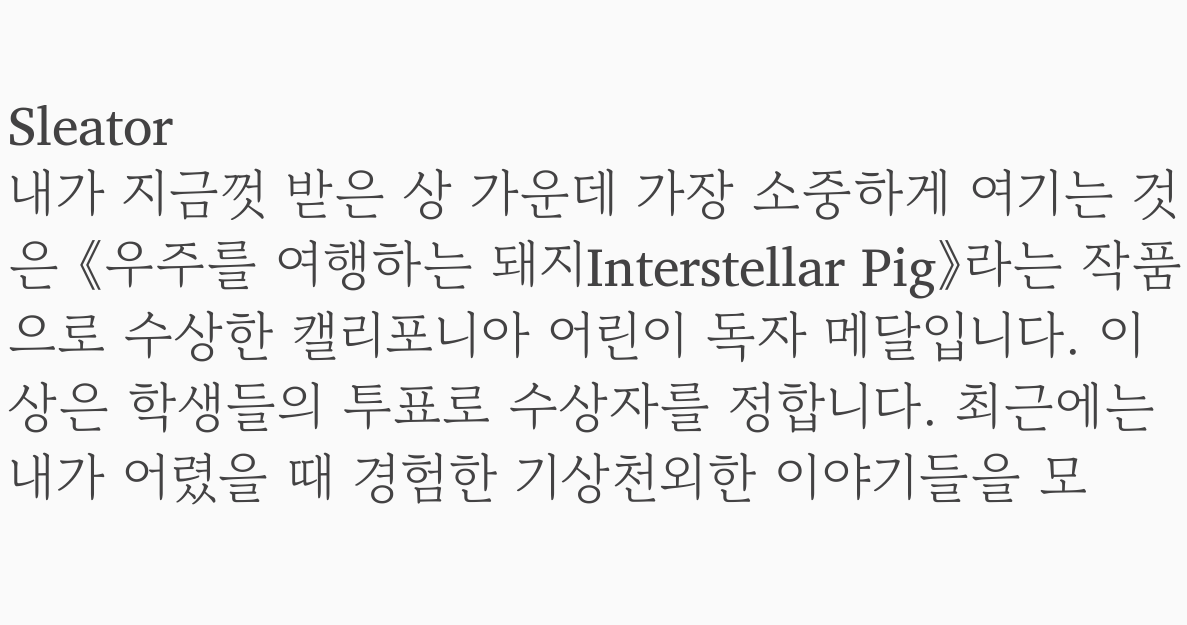Sleator
내가 지금껏 받은 상 가운데 가장 소중하게 여기는 것은 《우주를 여행하는 돼지Interstellar Pig》라는 작품으로 수상한 캘리포니아 어린이 독자 메달입니다. 이 상은 학생들의 투표로 수상자를 정합니다. 최근에는 내가 어렸을 때 경험한 기상천외한 이야기들을 모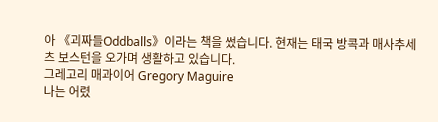아 《괴짜들Oddballs》이라는 책을 썼습니다. 현재는 태국 방콕과 매사추세츠 보스턴을 오가며 생활하고 있습니다.
그레고리 매과이어 Gregory Maguire
나는 어렸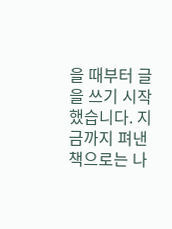을 때부터 글을 쓰기 시작했습니다. 지금까지 펴낸 책으로는 나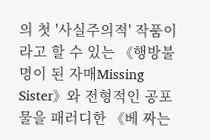의 첫 '사실주의적' 작품이라고 할 수 있는 《행방불명이 된 자매Missing Sister》와 전형적인 공포물을 패러디한 《베 짜는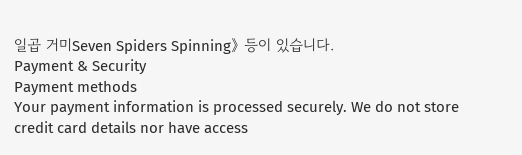일곱 거미Seven Spiders Spinning》 등이 있습니다.
Payment & Security
Payment methods
Your payment information is processed securely. We do not store credit card details nor have access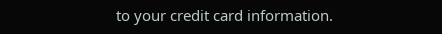to your credit card information.